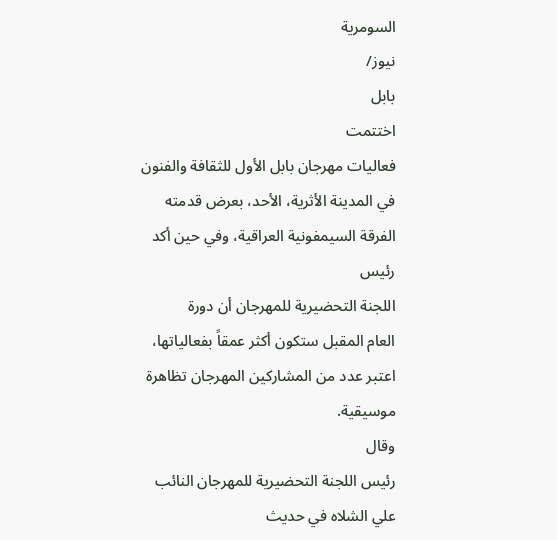السومرية
نيوز/
بابل
اختتمت
فعاليات مهرجان بابل الأول للثقافة والفنون في المدينة الأثرية، الأحد، بعرض قدمته
الفرقة السيمفونية العراقية، وفي حين أكد رئيس
اللجنة التحضيرية للمهرجان أن دورة
العام المقبل ستكون أكثر عمقاً بفعالياتها، اعتبر عدد من المشاركين المهرجان تظاهرة موسيقية.
وقال
رئيس اللجنة التحضيرية للمهرجان النائب
علي الشلاه في حديث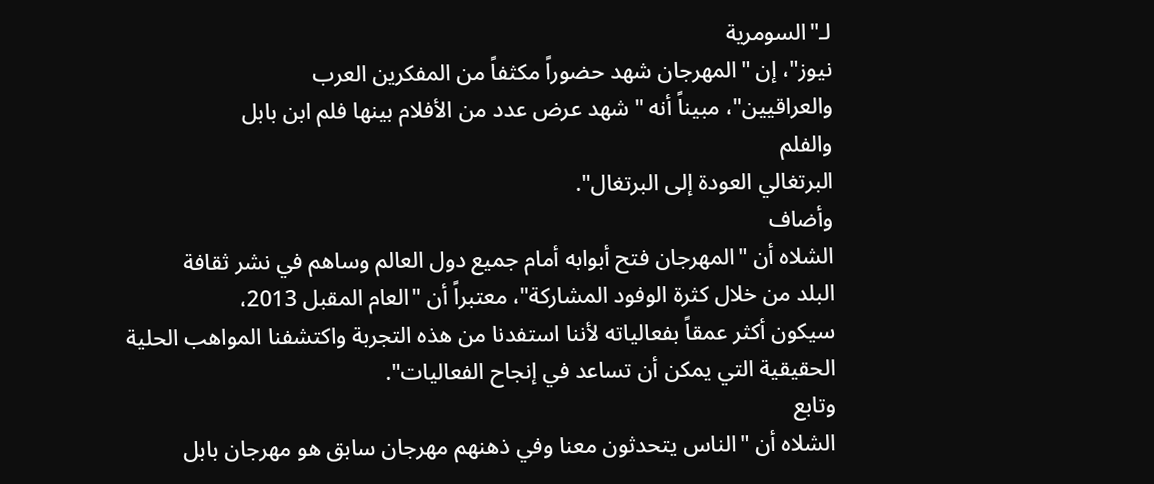لـ"السومرية
نيوز"، إن "المهرجان شهد حضوراً مكثفاً من المفكرين العرب
والعراقيين"، مبيناً أنه "شهد عرض عدد من الأفلام بينها فلم ابن بابل
والفلم
البرتغالي العودة إلى البرتغال".
وأضاف
الشلاه أن "المهرجان فتح أبوابه أمام جميع دول العالم وساهم في نشر ثقافة
البلد من خلال كثرة الوفود المشاركة"، معتبراً أن "العام المقبل 2013،
سيكون أكثر عمقاً بفعالياته لأننا استفدنا من هذه التجربة واكتشفنا المواهب الحلية
الحقيقية التي يمكن أن تساعد في إنجاح الفعاليات".
وتابع
الشلاه أن "الناس يتحدثون معنا وفي ذهنهم مهرجان سابق هو مهرجان بابل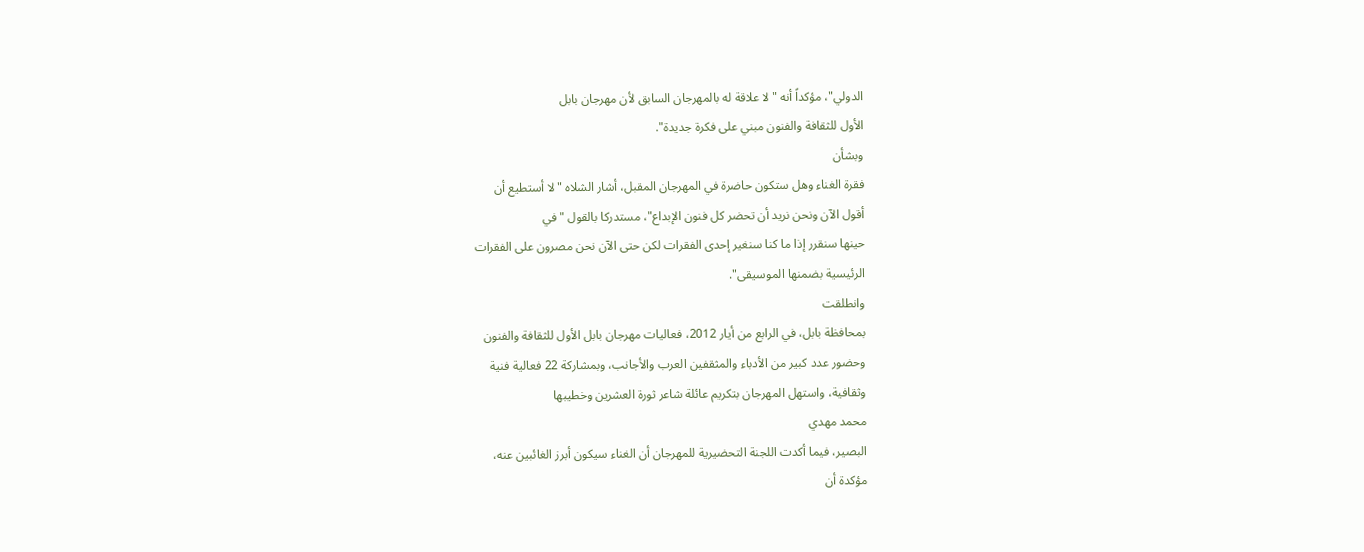الدولي"، مؤكداً أنه "لا علاقة له بالمهرجان السابق لأن مهرجان بابل
الأول للثقافة والفنون مبني على فكرة جديدة".
وبشأن
فقرة الغناء وهل ستكون حاضرة في المهرجان المقبل، أشار الشلاه "لا أستطيع أن
أقول الآن ونحن نريد أن تحضر كل فنون الإبداع"، مستدركا بالقول "في
حينها سنقرر إذا ما كنا سنغير إحدى الفقرات لكن حتى الآن نحن مصرون على الفقرات
الرئيسية بضمنها الموسيقى".
وانطلقت
بمحافظة بابل، في الرابع من أيار 2012، فعاليات مهرجان بابل الأول للثقافة والفنون
وحضور عدد كبير من الأدباء والمثقفين العرب والأجانب، وبمشاركة 22 فعالية فنية
وثقافية، واستهل المهرجان بتكريم عائلة شاعر ثورة العشرين وخطيبها
محمد مهدي
البصير، فيما أكدت اللجنة التحضيرية للمهرجان أن الغناء سيكون أبرز الغائبين عنه،
مؤكدة أن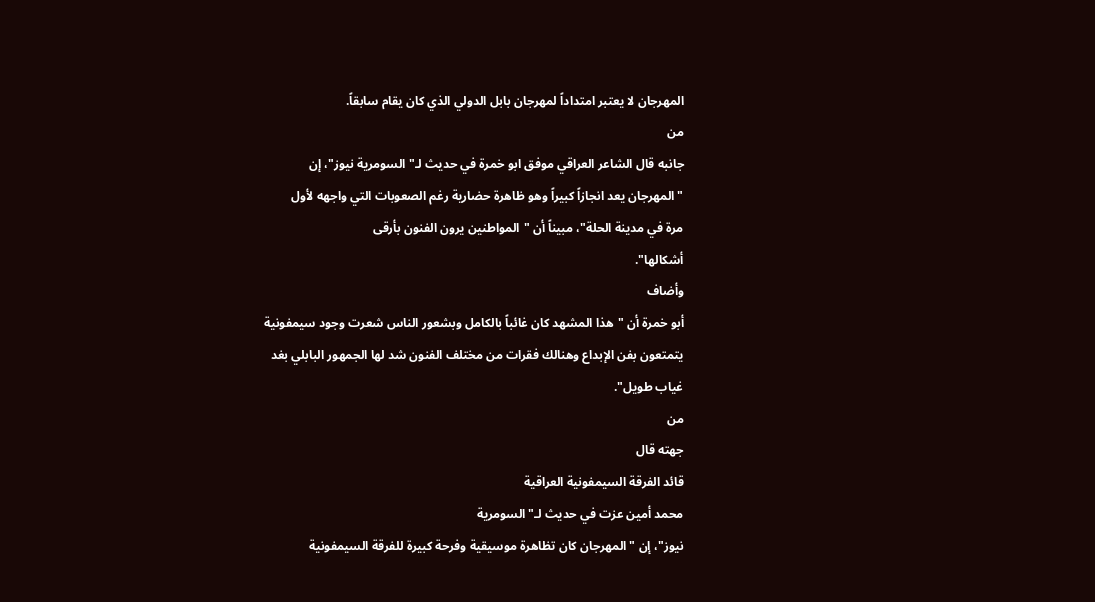المهرجان لا يعتبر امتداداً لمهرجان بابل الدولي الذي كان يقام سابقاً.
من
جانبه قال الشاعر العراقي موفق ابو خمرة في حديث لـ"السومرية نيوز"، إن
"المهرجان يعد انجازاً كبيراً وهو ظاهرة حضارية رغم الصعوبات التي واجهه لأول
مرة في مدينة الحلة"، مبيناً أن "المواطنين يرون الفنون بأرقى
أشكالها".
وأضاف
أبو خمرة أن "هذا المشهد كان غائباً بالكامل وبشعور الناس شعرت وجود سيمفونية
يتمتعون بفن الإبداع وهنالك فقرات من مختلف الفنون شد لها الجمهور البابلي بغد
غياب طويل".
من
جهته قال
قائد الفرقة السيمفونية العراقية
محمد أمين عزت في حديث لـ"السومرية
نيوز"، إن "المهرجان كان تظاهرة موسيقية وفرحة كبيرة للفرقة السيمفونية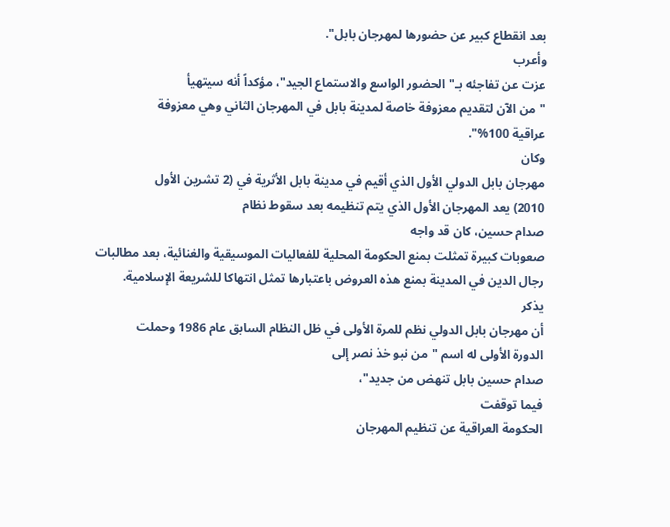بعد انقطاع كبير عن حضورها لمهرجان بابل".
وأعرب
عزت عن تفاجئه بـ"الحضور الواسع والاستماع الجيد"، مؤكداً أنه سيتهيأ
"من الآن لتقديم معزوفة خاصة لمدينة بابل في المهرجان الثاني وهي معزوفة
عراقية 100%".
وكان
مهرجان بابل الدولي الأول الذي أقيم في مدينة بابل الأثرية في (2 تشرين الأول
2010) يعد المهرجان الأول الذي يتم تنظيمه بعد سقوط نظام
صدام حسين، كان قد واجه
صعوبات كبيرة تمثلت بمنع الحكومة المحلية للفعاليات الموسيقية والغنائية، بعد مطالبات
رجال الدين في المدينة بمنع هذه العروض باعتبارها تمثل انتهاكا للشريعة الإسلامية.
يذكر
أن مهرجان بابل الدولي نظم للمرة الأولى في ظل النظام السابق عام 1986 وحملت
الدورة الأولى له اسم "من نبو خذ نصر إلى
صدام حسين بابل تنهض من جديد"،
فيما توقفت
الحكومة العراقية عن تنظيم المهرجان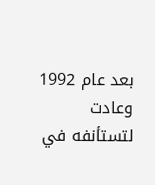بعد عام 1992 وعادت لتستأنفه في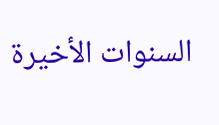السنوات الأخيرة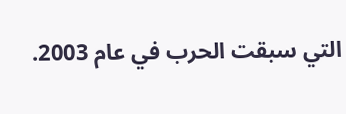التي سبقت الحرب في عام 2003.